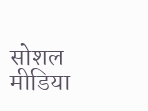सोशल मीडिया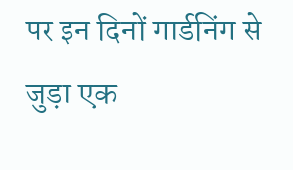पर इन दिनों गार्डनिंग से जुड़ा एक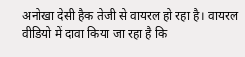अनोखा देसी हैक तेजी से वायरल हो रहा है। वायरल वीडियो में दावा किया जा रहा है कि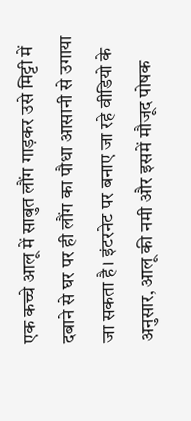एक कच्चे आलू में साबुत लौंग गाड़कर उसे मिट्टी में दबाने से घर पर ही लौंग का पौधा आसानी से उगाया जा सकता है। इंटरनेट पर बनाए जा रहे वीडियो के अनुसार, आलू की नमी और इसमें मौजूद पोषक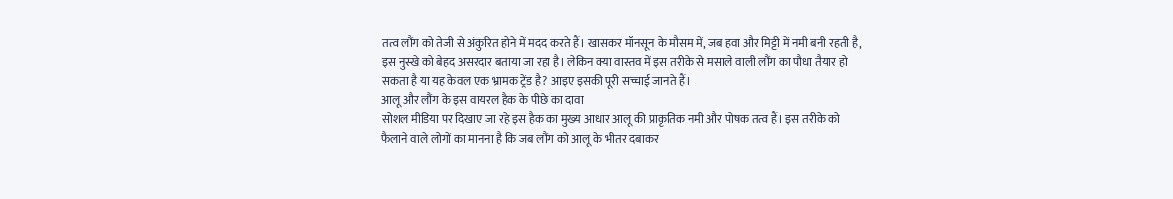तत्व लौंग को तेजी से अंकुरित होने में मदद करते हैं। खासकर मॉनसून के मौसम में, जब हवा और मिट्टी में नमी बनी रहती है, इस नुस्खे को बेहद असरदार बताया जा रहा है। लेकिन क्या वास्तव में इस तरीके से मसाले वाली लौंग का पौधा तैयार हो सकता है या यह केवल एक भ्रामक ट्रेंड है? आइए इसकी पूरी सच्चाई जानते हैं।
आलू और लौंग के इस वायरल हैक के पीछे का दावा
सोशल मीडिया पर दिखाए जा रहे इस हैक का मुख्य आधार आलू की प्राकृतिक नमी और पोषक तत्व हैं। इस तरीके को फैलाने वाले लोगों का मानना है कि जब लौंग को आलू के भीतर दबाकर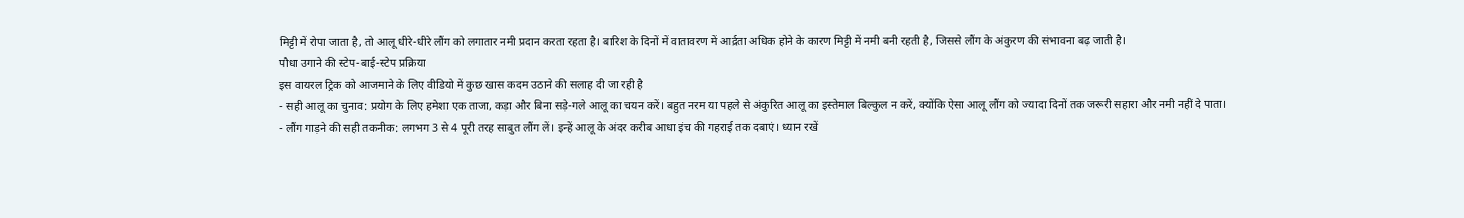मिट्टी में रोपा जाता है, तो आलू धीरे-धीरे लौंग को लगातार नमी प्रदान करता रहता है। बारिश के दिनों में वातावरण में आर्द्रता अधिक होने के कारण मिट्टी में नमी बनी रहती है, जिससे लौंग के अंकुरण की संभावना बढ़ जाती है।
पौधा उगाने की स्टेप-बाई-स्टेप प्रक्रिया
इस वायरल ट्रिक को आजमाने के लिए वीडियो में कुछ खास कदम उठाने की सलाह दी जा रही है
- सही आलू का चुनाव: प्रयोग के लिए हमेशा एक ताजा, कड़ा और बिना सड़े-गले आलू का चयन करें। बहुत नरम या पहले से अंकुरित आलू का इस्तेमाल बिल्कुल न करें, क्योंकि ऐसा आलू लौंग को ज्यादा दिनों तक जरूरी सहारा और नमी नहीं दे पाता।
- लौंग गाड़ने की सही तकनीक: लगभग 3 से 4 पूरी तरह साबुत लौंग लें। इन्हें आलू के अंदर करीब आधा इंच की गहराई तक दबाएं। ध्यान रखें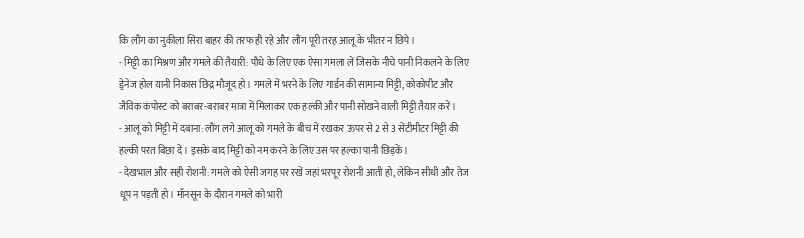कि लौंग का नुकीला सिरा बाहर की तरफ ही रहे और लौंग पूरी तरह आलू के भीतर न छिपे।
- मिट्टी का मिश्रण और गमले की तैयारी: पौधे के लिए एक ऐसा गमला लें जिसके नीचे पानी निकलने के लिए ड्रेनेज होल यानी निकास छिद्र मौजूद हो। गमले में भरने के लिए गार्डन की सामान्य मिट्टी, कोकोपीट और जैविक कंपोस्ट को बराबर-बराबर मात्रा में मिलाकर एक हल्की और पानी सोखने वाली मिट्टी तैयार करें।
- आलू को मिट्टी में दबाना: लौंग लगे आलू को गमले के बीच में रखकर ऊपर से 2 से 3 सेंटीमीटर मिट्टी की हल्की परत बिछा दें। इसके बाद मिट्टी को नम करने के लिए उस पर हल्का पानी छिड़कें।
- देखभाल और सही रोशनी: गमले को ऐसी जगह पर रखें जहां भरपूर रोशनी आती हो, लेकिन सीधी और तेज धूप न पड़ती हो। मॉनसून के दौरान गमले को भारी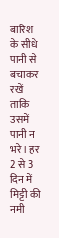बारिश के सीधे पानी से बचाकर रखें ताकि उसमें पानी न भरे। हर 2 से 3 दिन में मिट्टी की नमी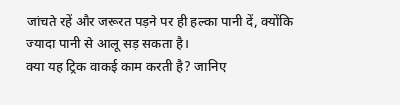जांचते रहें और जरूरत पड़ने पर ही हल्का पानी दें, क्योंकि ज्यादा पानी से आलू सड़ सकता है।
क्या यह ट्रिक वाकई काम करती है? जानिए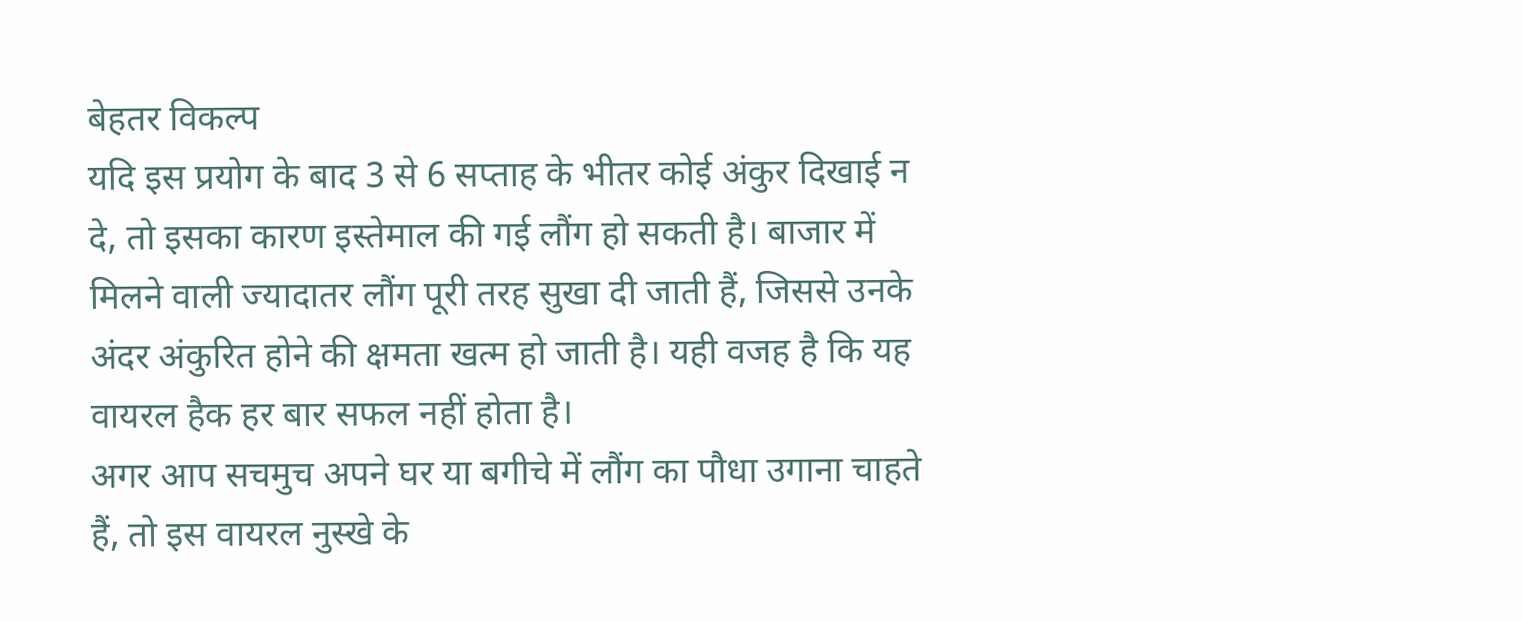बेहतर विकल्प
यदि इस प्रयोग के बाद 3 से 6 सप्ताह के भीतर कोई अंकुर दिखाई न दे, तो इसका कारण इस्तेमाल की गई लौंग हो सकती है। बाजार में मिलने वाली ज्यादातर लौंग पूरी तरह सुखा दी जाती हैं, जिससे उनके अंदर अंकुरित होने की क्षमता खत्म हो जाती है। यही वजह है कि यह वायरल हैक हर बार सफल नहीं होता है।
अगर आप सचमुच अपने घर या बगीचे में लौंग का पौधा उगाना चाहते हैं, तो इस वायरल नुस्खे के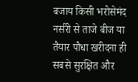बजाय किसी भरोसेमंद नर्सरी से ताजे बीज या तैयार पौधा खरीदना ही सबसे सुरक्षित और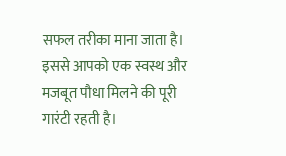सफल तरीका माना जाता है। इससे आपको एक स्वस्थ और मजबूत पौधा मिलने की पूरी गारंटी रहती है।